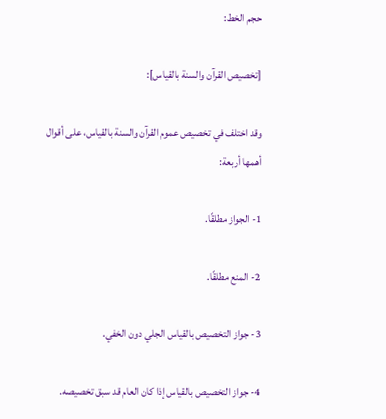حجم الخط:

[تخصيص القرآن والسنة بالقياس]:

وقد اختلف في تخصيص عموم القرآن والسنة بالقياس، على أقوال أهمها أربعة:

1- الجواز مطلقًا.

2- المنع مطلقًا.

3- جواز التخصيص بالقياس الجلي دون الخفي.

4- جواز التخصيص بالقياس إذا كان العام قد سبق تخصيصه.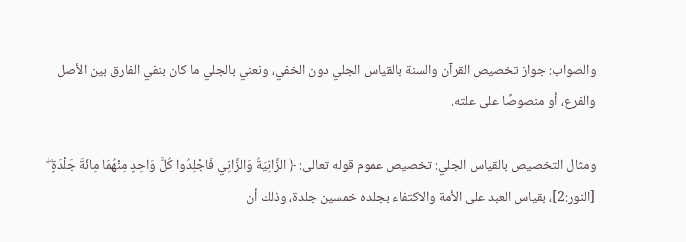والصواب: جواز تخصيص القرآن والسنة بالقياس الجلي دون الخفي، ونعني بالجلي ما كان بنفي الفارق بين الأصل والفرع، أو منصوصًا على علته.

ومثال التخصيص بالقياس الجلي: تخصيص عموم قوله تعالى: ﴿ الزَّانِيَةُ وَالزَّانِي فَاجْلِدُوا كُلَّ وَاحِدٍ مِنْهُمَا مِائَةَ جَلْدَةٍ ۖ [النور:2]، بقياس العبد على الأمة والاكتفاء بجلده خمسين جلدة، وذلك أن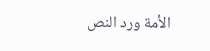الأمة ورد النص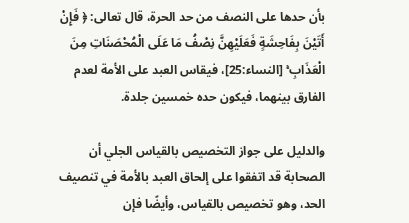بأن حدها على النصف من حد الحرة، قال تعالى: ﴿ فَإِنْ أَتَيْنَ بِفَاحِشَةٍ فَعَلَيْهِنَّ نِصْفُ مَا عَلَى الْمُحْصَنَاتِ مِنَ الْعَذَابِ ۚ [النساء:25]، فيقاس العبد على الأمة لعدم الفارق بينهما، فيكون حده خمسين جلدة.

والدليل على جواز التخصيص بالقياس الجلي أن الصحابة قد اتفقوا على إلحاق العبد بالأمة في تنصيف الحد، وهو تخصيص بالقياس، وأيضًا فإن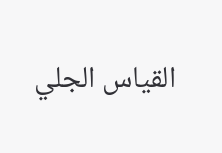القياس الجلي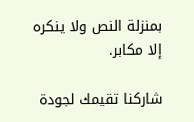بمنزلة النص ولا ينكره إلا مكابر.

شاركنا تقيمك لجودة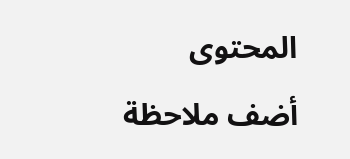المحتوى
أضف ملاحظة